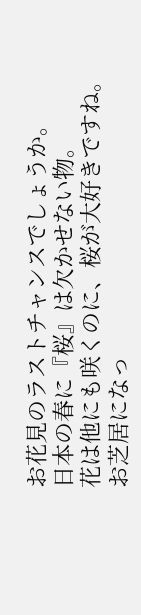お花見のラストチャンスでしょうか。
日本の春に『桜』は欠かせない物。
花は他にも咲くのに、桜が大好きですね。
お芝居になっ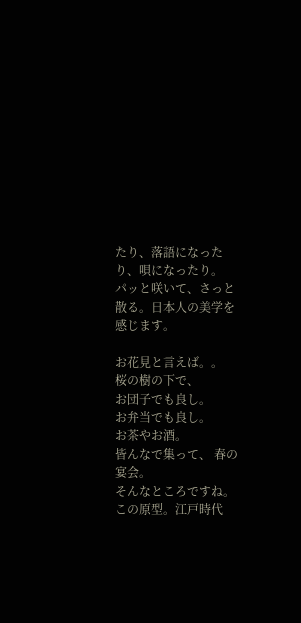たり、落語になったり、唄になったり。
パッと咲いて、さっと散る。日本人の美学を感じます。

お花見と言えば。。
桜の樹の下で、
お団子でも良し。
お弁当でも良し。
お茶やお酒。
皆んなで集って、 春の宴会。
そんなところですね。
この原型。江戸時代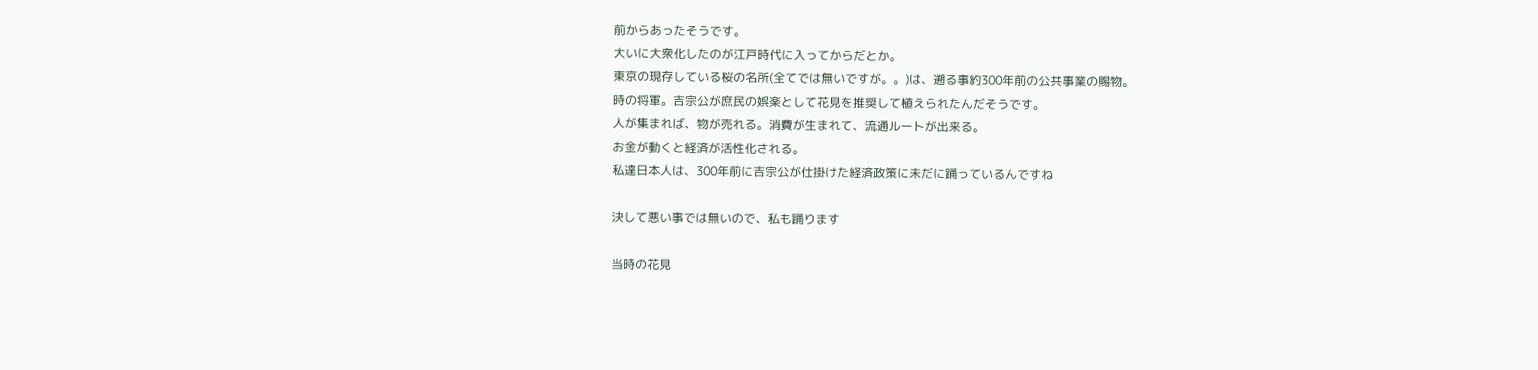前からあったそうです。
大いに大衆化したのが江戸時代に入ってからだとか。
東京の現存している桜の名所(全てでは無いですが。。)は、遡る事約300年前の公共事業の賜物。
時の将軍。吉宗公が庶民の娯楽として花見を推奨して植えられたんだそうです。
人が集まれば、物が売れる。消費が生まれて、流通ルートが出来る。
お金が動くと経済が活性化される。
私達日本人は、300年前に吉宗公が仕掛けた経済政策に未だに踊っているんですね

決して悪い事では無いので、私も踊ります

当時の花見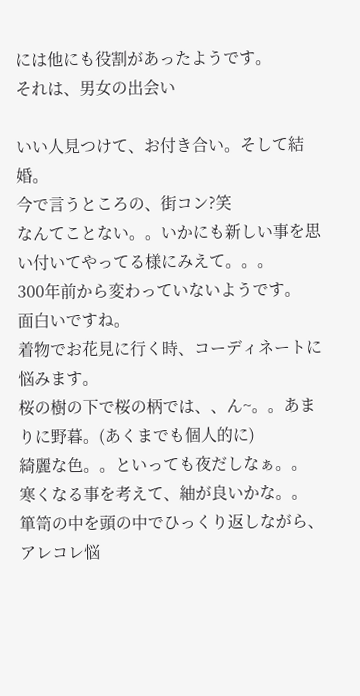には他にも役割があったようです。
それは、男女の出会い

いい人見つけて、お付き合い。そして結婚。
今で言うところの、街コン?笑
なんてことない。。いかにも新しい事を思い付いてやってる様にみえて。。。
300年前から変わっていないようです。
面白いですね。
着物でお花見に行く時、コーディネートに悩みます。
桜の樹の下で桜の柄では、、ん~。。あまりに野暮。(あくまでも個人的に)
綺麗な色。。といっても夜だしなぁ。。
寒くなる事を考えて、紬が良いかな。。
箪笥の中を頭の中でひっくり返しながら、アレコレ悩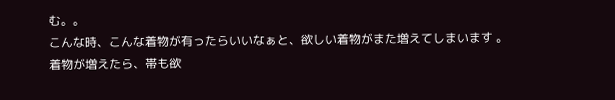む。。
こんな時、こんな着物が有ったらいいなぁと、欲しい着物がまた増えてしまいます 。
着物が増えたら、帯も欲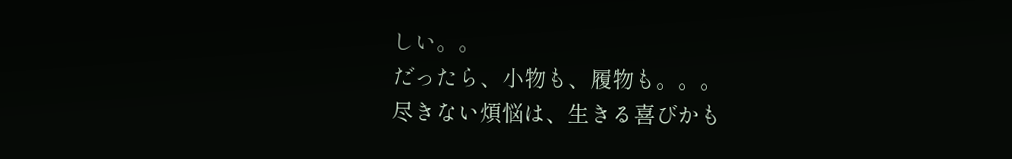しい。。
だったら、小物も、履物も。。。
尽きない煩悩は、生きる喜びかも